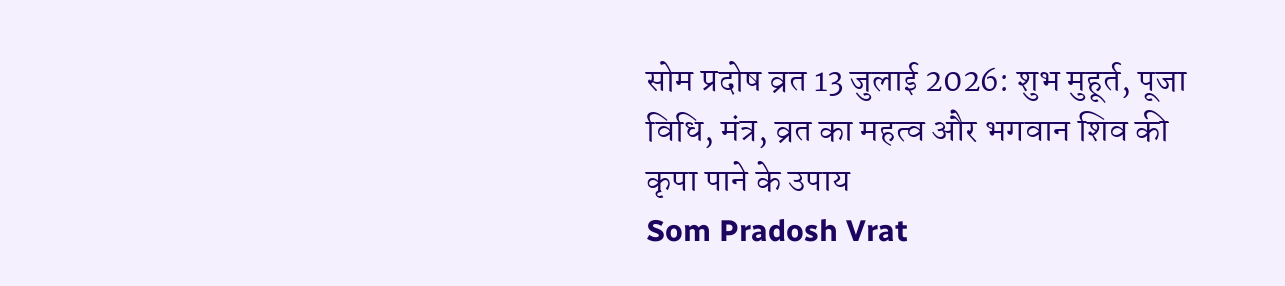सोम प्रदोष व्रत 13 जुलाई 2026: शुभ मुहूर्त, पूजा विधि, मंत्र, व्रत का महत्व और भगवान शिव की कृपा पाने के उपाय
Som Pradosh Vrat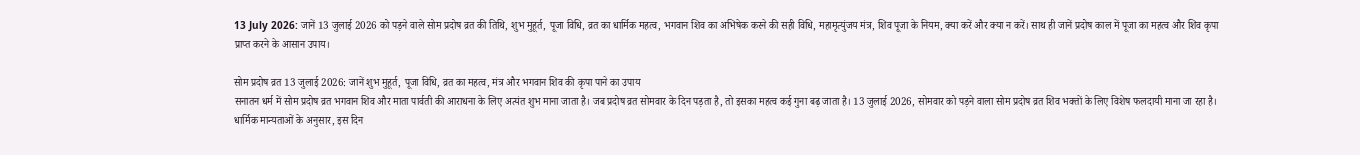13 July 2026: जानें 13 जुलाई 2026 को पड़ने वाले सोम प्रदोष व्रत की तिथि, शुभ मुहूर्त, पूजा विधि, व्रत का धार्मिक महत्व, भगवान शिव का अभिषेक करने की सही विधि, महामृत्युंजय मंत्र, शिव पूजा के नियम, क्या करें और क्या न करें। साथ ही जानें प्रदोष काल में पूजा का महत्व और शिव कृपा प्राप्त करने के आसान उपाय।

सोम प्रदोष व्रत 13 जुलाई 2026: जानें शुभ मुहूर्त, पूजा विधि, व्रत का महत्व, मंत्र और भगवान शिव की कृपा पाने का उपाय
सनातन धर्म में सोम प्रदोष व्रत भगवान शिव और माता पार्वती की आराधना के लिए अत्यंत शुभ माना जाता है। जब प्रदोष व्रत सोमवार के दिन पड़ता है, तो इसका महत्व कई गुना बढ़ जाता है। 13 जुलाई 2026, सोमवार को पड़ने वाला सोम प्रदोष व्रत शिव भक्तों के लिए विशेष फलदायी माना जा रहा है।
धार्मिक मान्यताओं के अनुसार, इस दिन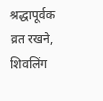श्रद्धापूर्वक व्रत रखने, शिवलिंग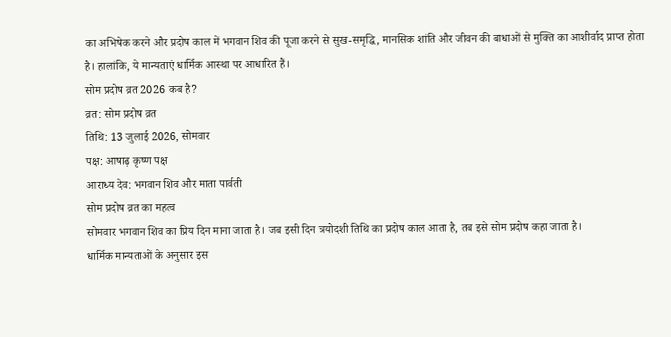का अभिषेक करने और प्रदोष काल में भगवान शिव की पूजा करने से सुख-समृद्धि, मानसिक शांति और जीवन की बाधाओं से मुक्ति का आशीर्वाद प्राप्त होता है। हालांकि, ये मान्यताएं धार्मिक आस्था पर आधारित हैं।
सोम प्रदोष व्रत 2026 कब है?
व्रत: सोम प्रदोष व्रत
तिथि: 13 जुलाई 2026, सोमवार
पक्ष: आषाढ़ कृष्ण पक्ष
आराध्य देव: भगवान शिव और माता पार्वती
सोम प्रदोष व्रत का महत्व
सोमवार भगवान शिव का प्रिय दिन माना जाता है। जब इसी दिन त्रयोदशी तिथि का प्रदोष काल आता है, तब इसे सोम प्रदोष कहा जाता है।
धार्मिक मान्यताओं के अनुसार इस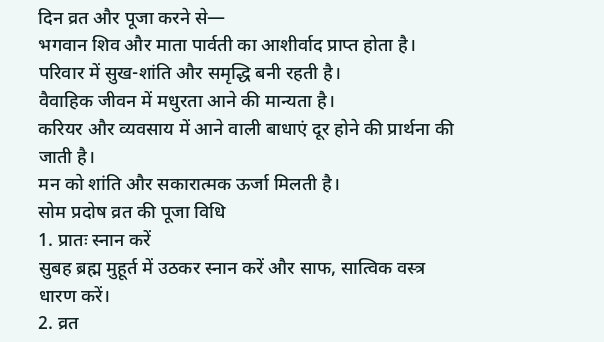दिन व्रत और पूजा करने से—
भगवान शिव और माता पार्वती का आशीर्वाद प्राप्त होता है।
परिवार में सुख-शांति और समृद्धि बनी रहती है।
वैवाहिक जीवन में मधुरता आने की मान्यता है।
करियर और व्यवसाय में आने वाली बाधाएं दूर होने की प्रार्थना की जाती है।
मन को शांति और सकारात्मक ऊर्जा मिलती है।
सोम प्रदोष व्रत की पूजा विधि
1. प्रातः स्नान करें
सुबह ब्रह्म मुहूर्त में उठकर स्नान करें और साफ, सात्विक वस्त्र धारण करें।
2. व्रत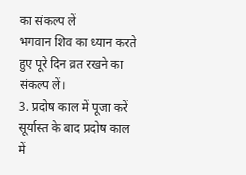का संकल्प लें
भगवान शिव का ध्यान करते हुए पूरे दिन व्रत रखने का संकल्प लें।
3. प्रदोष काल में पूजा करें
सूर्यास्त के बाद प्रदोष काल में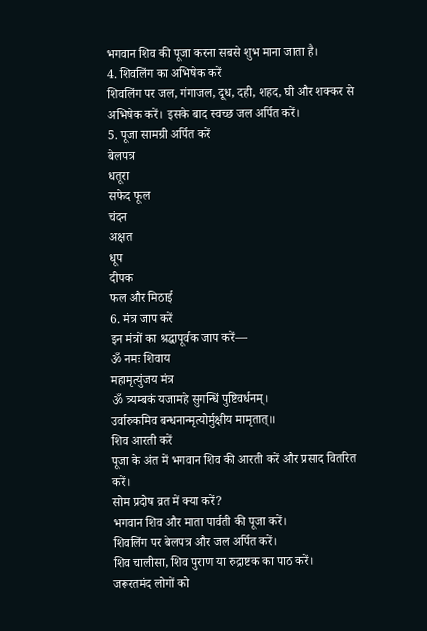भगवान शिव की पूजा करना सबसे शुभ माना जाता है।
4. शिवलिंग का अभिषेक करें
शिवलिंग पर जल, गंगाजल, दूध, दही, शहद, घी और शक्कर से अभिषेक करें। इसके बाद स्वच्छ जल अर्पित करें।
5. पूजा सामग्री अर्पित करें
बेलपत्र
धतूरा
सफेद फूल
चंदन
अक्षत
धूप
दीपक
फल और मिठाई
6. मंत्र जाप करें
इन मंत्रों का श्रद्धापूर्वक जाप करें—
ॐ नमः शिवाय
महामृत्युंजय मंत्र
ॐ त्र्यम्बकं यजामहे सुगन्धिं पुष्टिवर्धनम्।
उर्वारुकमिव बन्धनान्मृत्योर्मुक्षीय मामृतात्॥
शिव आरती करें
पूजा के अंत में भगवान शिव की आरती करें और प्रसाद वितरित करें।
सोम प्रदोष व्रत में क्या करें?
भगवान शिव और माता पार्वती की पूजा करें।
शिवलिंग पर बेलपत्र और जल अर्पित करें।
शिव चालीसा, शिव पुराण या रुद्राष्टक का पाठ करें।
जरूरतमंद लोगों को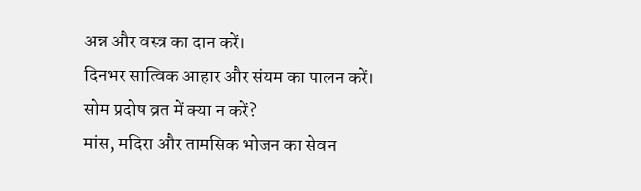अन्न और वस्त्र का दान करें।
दिनभर सात्विक आहार और संयम का पालन करें।
सोम प्रदोष व्रत में क्या न करें?
मांस, मदिरा और तामसिक भोजन का सेवन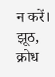न करें।
झूठ, क्रोध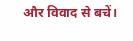और विवाद से बचें।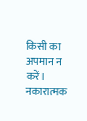किसी का अपमान न करें।
नकारात्मक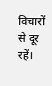विचारों से दूर रहें।